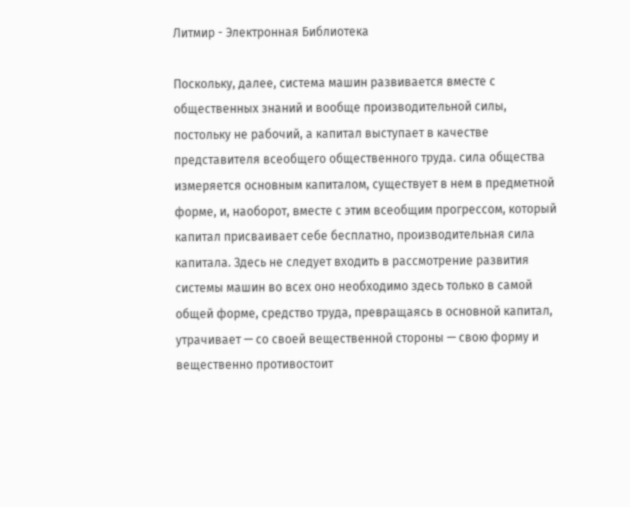Литмир - Электронная Библиотека

Поскольку, далее, система машин развивается вместе с общественных знаний и вообще производительной силы, постольку не рабочий, а капитал выступает в качестве представителя всеобщего общественного труда. сила общества измеряется основным капиталом, существует в нем в предметной форме, и, наоборот, вместе с этим всеобщим прогрессом, который капитал присваивает себе бесплатно, производительная сила капитала. Здесь не следует входить в рассмотрение развития системы машин во всех оно необходимо здесь только в самой общей форме, средство труда, превращаясь в основной капитал, утрачивает — со своей вещественной стороны — свою форму и вещественно противостоит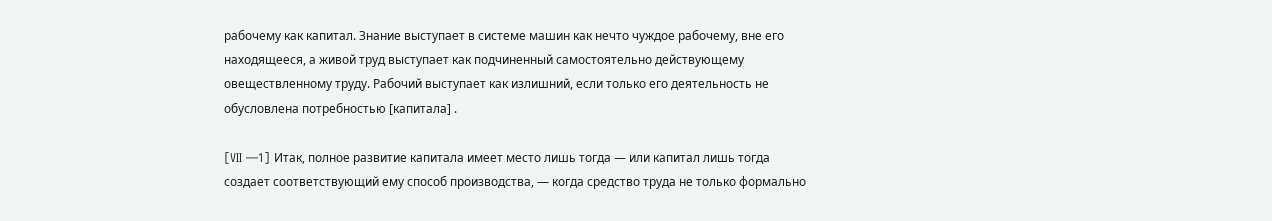рабочему как капитал. Знание выступает в системе машин как нечто чуждое рабочему, вне его находящееся, а живой труд выступает как подчиненный самостоятельно действующему овеществленному труду. Рабочий выступает как излишний, если только его деятельность не обусловлена потребностью [капитала] .

[VII —1] Итак, полное развитие капитала имеет место лишь тогда — или капитал лишь тогда создает соответствующий ему способ производства, — когда средство труда не только формально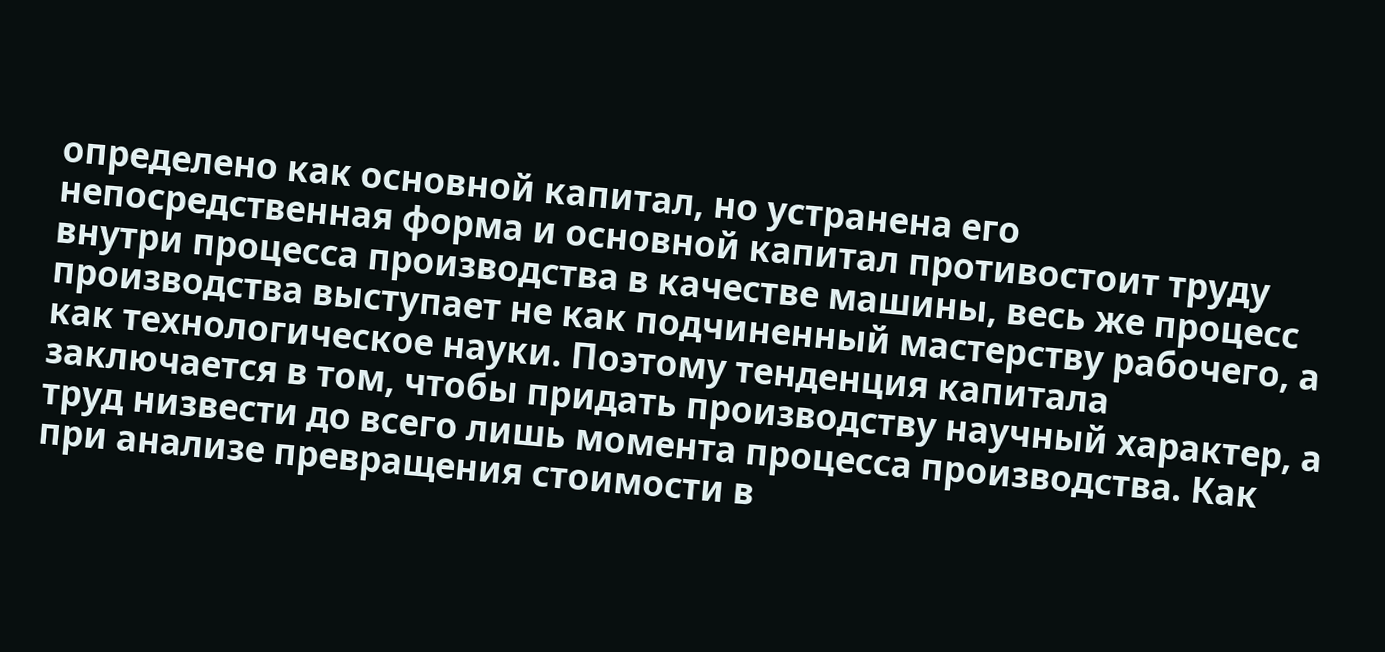определено как основной капитал, но устранена его непосредственная форма и основной капитал противостоит труду внутри процесса производства в качестве машины, весь же процесс производства выступает не как подчиненный мастерству рабочего, а как технологическое науки. Поэтому тенденция капитала заключается в том, чтобы придать производству научный характер, а труд низвести до всего лишь момента процесса производства. Как при анализе превращения стоимости в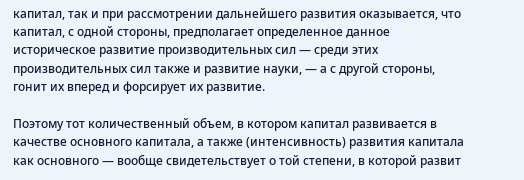капитал, так и при рассмотрении дальнейшего развития оказывается, что капитал, с одной стороны, предполагает определенное данное историческое развитие производительных сил — среди этих производительных сил также и развитие науки, — а с другой стороны, гонит их вперед и форсирует их развитие.

Поэтому тот количественный объем, в котором капитал развивается в качестве основного капитала, а также (интенсивность) развития капитала как основного — вообще свидетельствует о той степени, в которой развит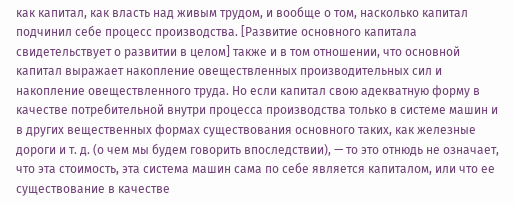как капитал, как власть над живым трудом, и вообще о том, насколько капитал подчинил себе процесс производства. [Развитие основного капитала свидетельствует о развитии в целом] также и в том отношении, что основной капитал выражает накопление овеществленных производительных сил и накопление овеществленного труда. Но если капитал свою адекватную форму в качестве потребительной внутри процесса производства только в системе машин и в других вещественных формах существования основного таких, как железные дороги и т. д. (о чем мы будем говорить впоследствии), — то это отнюдь не означает, что эта стоимость, эта система машин сама по себе является капиталом, или что ее существование в качестве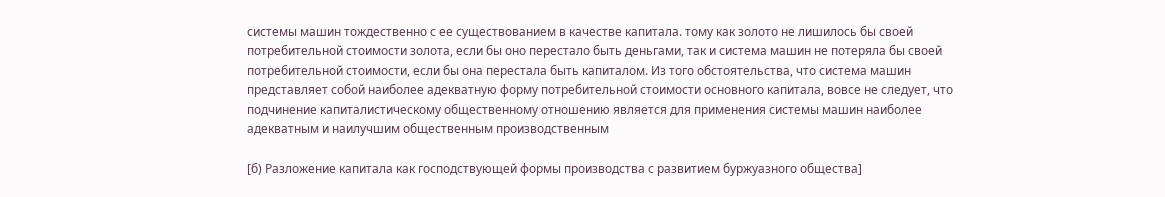системы машин тождественно с ее существованием в качестве капитала. тому как золото не лишилось бы своей потребительной стоимости золота, если бы оно перестало быть деньгами, так и система машин не потеряла бы своей потребительной стоимости, если бы она перестала быть капиталом. Из того обстоятельства, что система машин представляет собой наиболее адекватную форму потребительной стоимости основного капитала, вовсе не следует, что подчинение капиталистическому общественному отношению является для применения системы машин наиболее адекватным и наилучшим общественным производственным

[б) Разложение капитала как господствующей формы производства с развитием буржуазного общества]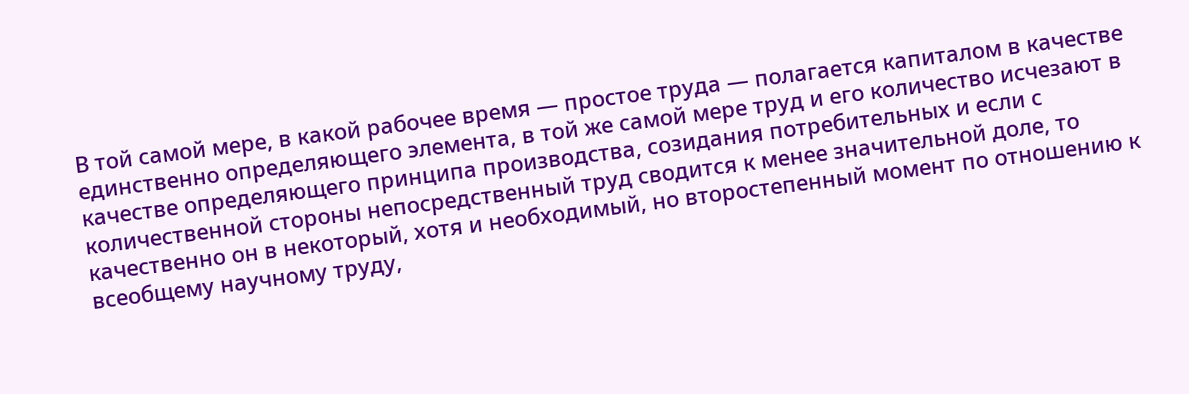В той самой мере, в какой рабочее время — простое труда — полагается капиталом в качестве единственно определяющего элемента, в той же самой мере труд и его количество исчезают в качестве определяющего принципа производства, созидания потребительных и если с количественной стороны непосредственный труд сводится к менее значительной доле, то качественно он в некоторый, хотя и необходимый, но второстепенный момент по отношению к всеобщему научному труду,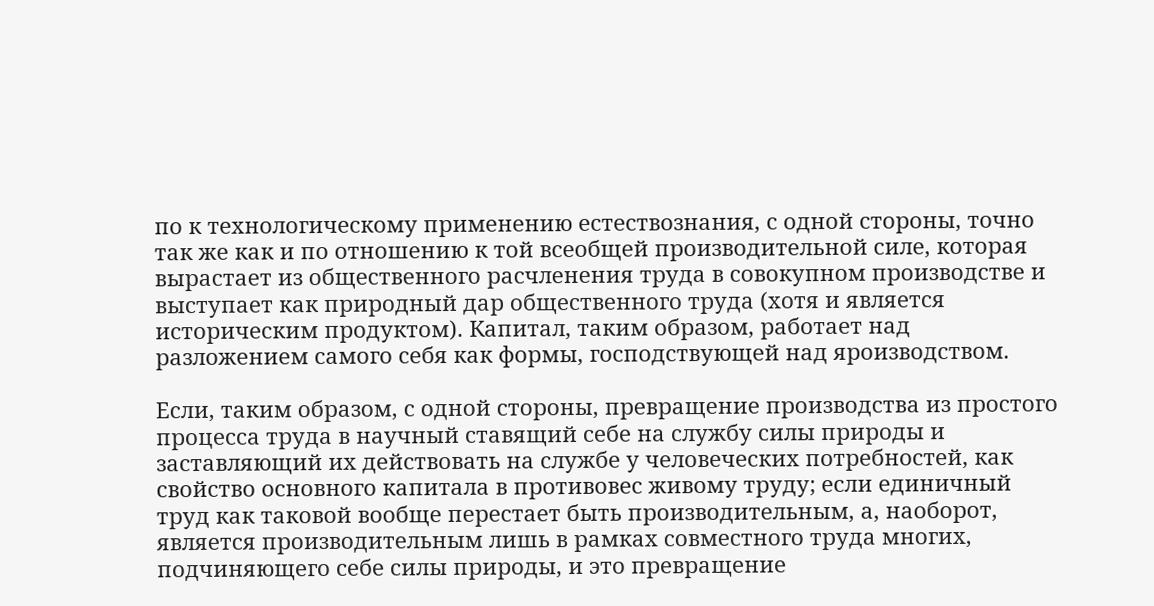по к технологическому применению естествознания, с одной стороны, точно так же как и по отношению к той всеобщей производительной силе, которая вырастает из общественного расчленения труда в совокупном производстве и выступает как природный дар общественного труда (хотя и является историческим продуктом). Капитал, таким образом, работает над разложением самого себя как формы, господствующей над яроизводством.

Если, таким образом, с одной стороны, превращение производства из простого процесса труда в научный ставящий себе на службу силы природы и заставляющий их действовать на службе у человеческих потребностей, как свойство основного капитала в противовес живому труду; если единичный труд как таковой вообще перестает быть производительным, а, наоборот, является производительным лишь в рамках совместного труда многих, подчиняющего себе силы природы, и это превращение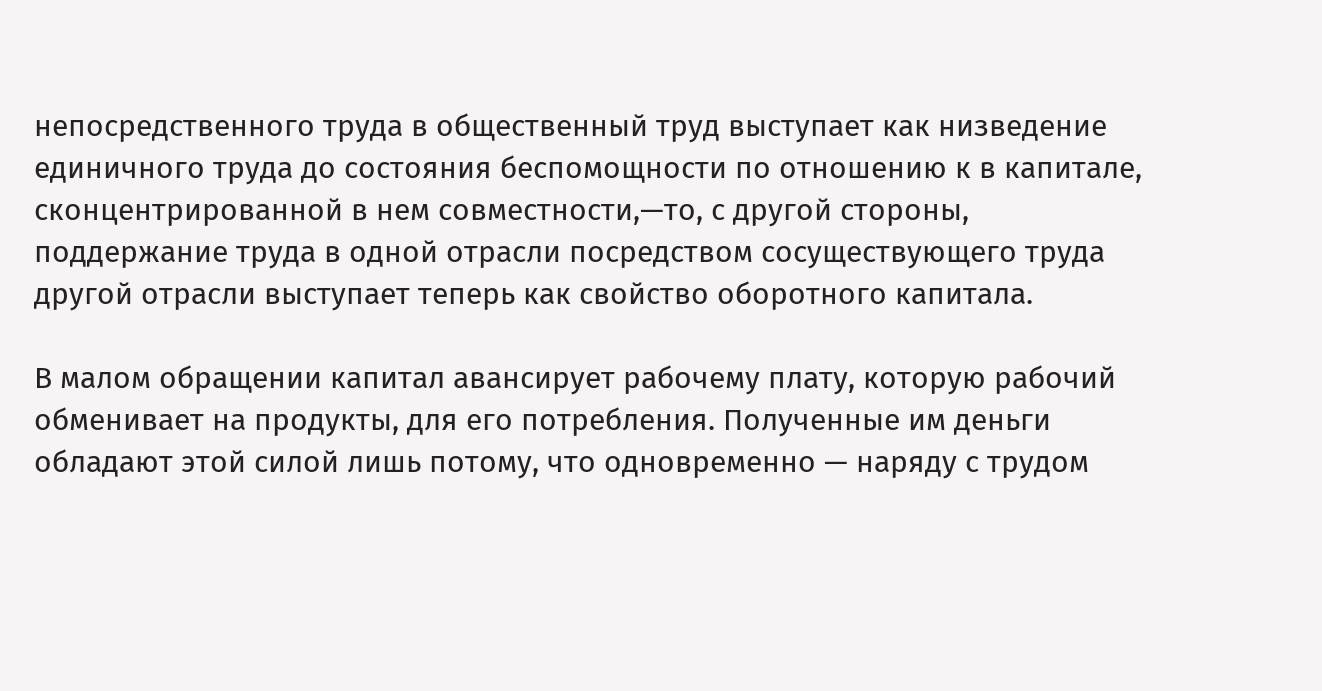непосредственного труда в общественный труд выступает как низведение единичного труда до состояния беспомощности по отношению к в капитале, сконцентрированной в нем совместности,—то, с другой стороны, поддержание труда в одной отрасли посредством сосуществующего труда другой отрасли выступает теперь как свойство оборотного капитала.

В малом обращении капитал авансирует рабочему плату, которую рабочий обменивает на продукты, для его потребления. Полученные им деньги обладают этой силой лишь потому, что одновременно — наряду с трудом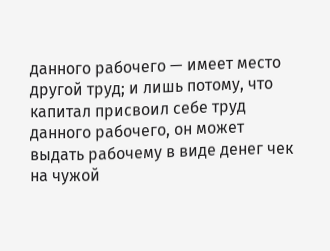данного рабочего — имеет место другой труд; и лишь потому, что капитал присвоил себе труд данного рабочего, он может выдать рабочему в виде денег чек на чужой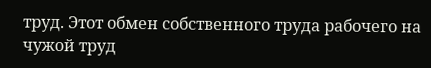труд. Этот обмен собственного труда рабочего на чужой труд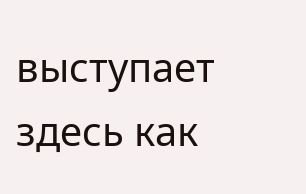выступает здесь как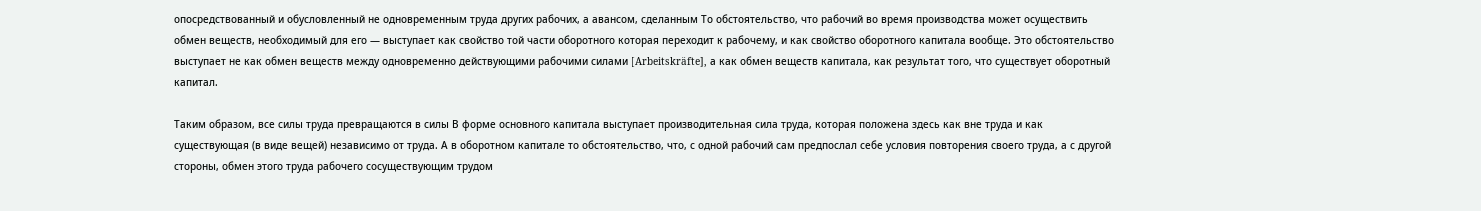опосредствованный и обусловленный не одновременным труда других рабочих, а авансом, сделанным То обстоятельство, что рабочий во время производства может осуществить обмен веществ, необходимый для его — выступает как свойство той части оборотного которая переходит к рабочему, и как свойство оборотного капитала вообще. Это обстоятельство выступает не как обмен веществ между одновременно действующими рабочими силами [Arbeitskräfte], а как обмен веществ капитала, как результат того, что существует оборотный капитал.

Таким образом, все силы труда превращаются в силы В форме основного капитала выступает производительная сила труда, которая положена здесь как вне труда и как существующая (в виде вещей) независимо от труда. А в оборотном капитале то обстоятельство, что, с одной рабочий сам предпослал себе условия повторения своего труда, а с другой стороны, обмен этого труда рабочего сосуществующим трудом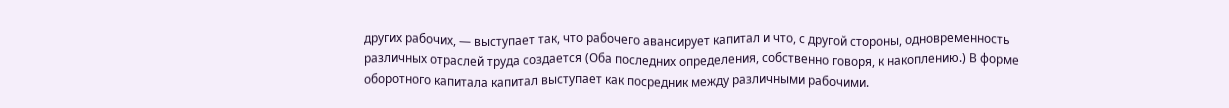других рабочих, — выступает так, что рабочего авансирует капитал и что, с другой стороны, одновременность различных отраслей труда создается (Оба последних определения, собственно говоря, к накоплению.) В форме оборотного капитала капитал выступает как посредник между различными рабочими.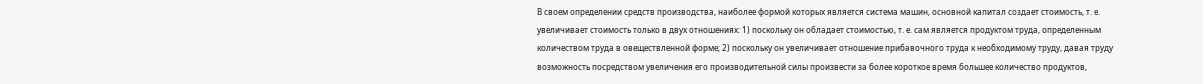В своем определении средств производства, наиболее формой которых является система машин, основной капитал создает стоимость, т. е. увеличивает стоимость только в двух отношениях: 1) поскольку он обладает стоимостью, т. е. сам является продуктом труда, определенным количеством труда в овеществленной форме; 2) поскольку он увеличивает отношение прибавочного труда к необходимому труду, давая труду возможность посредством увеличения его производительной силы произвести за более короткое время большее количество продуктов,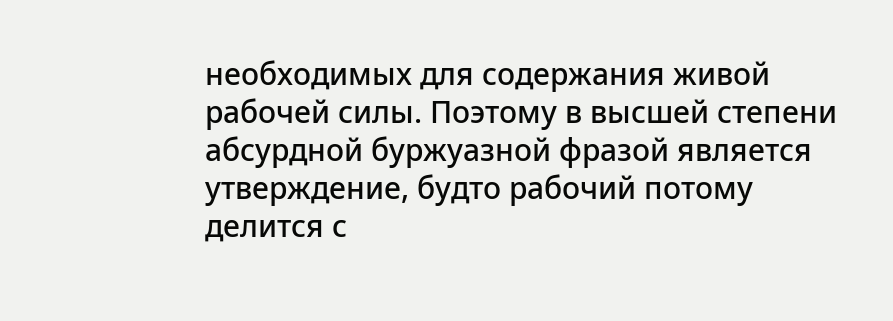необходимых для содержания живой рабочей силы. Поэтому в высшей степени абсурдной буржуазной фразой является утверждение, будто рабочий потому делится с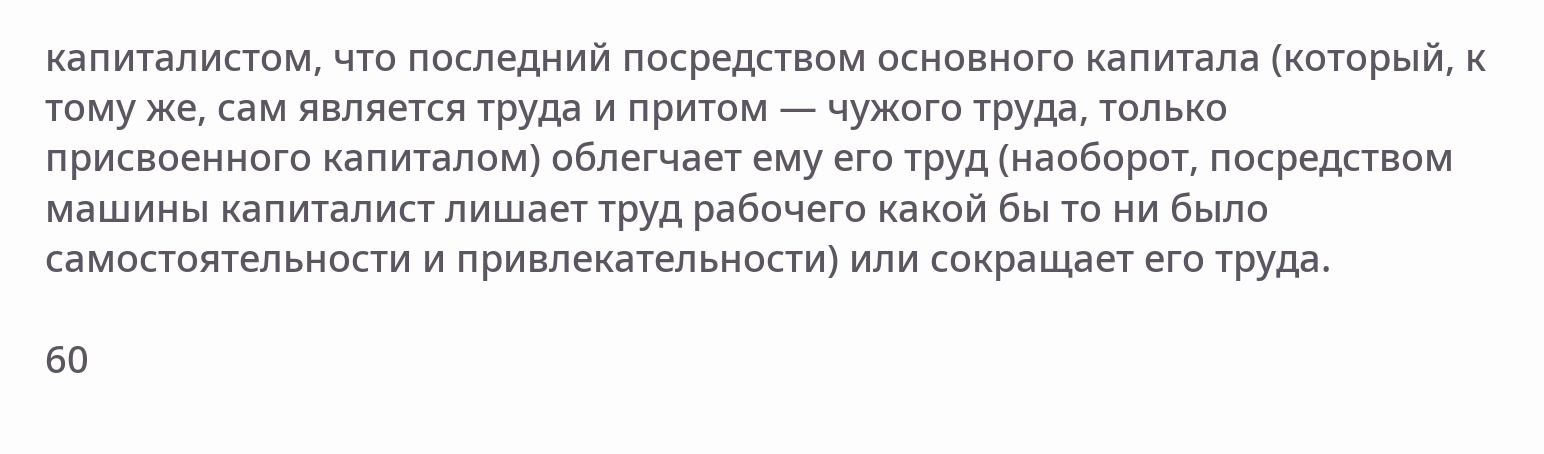капиталистом, что последний посредством основного капитала (который, к тому же, сам является труда и притом — чужого труда, только присвоенного капиталом) облегчает ему его труд (наоборот, посредством машины капиталист лишает труд рабочего какой бы то ни было самостоятельности и привлекательности) или сокращает его труда.

60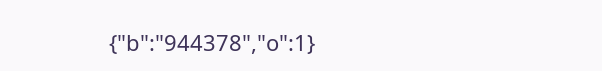{"b":"944378","o":1}